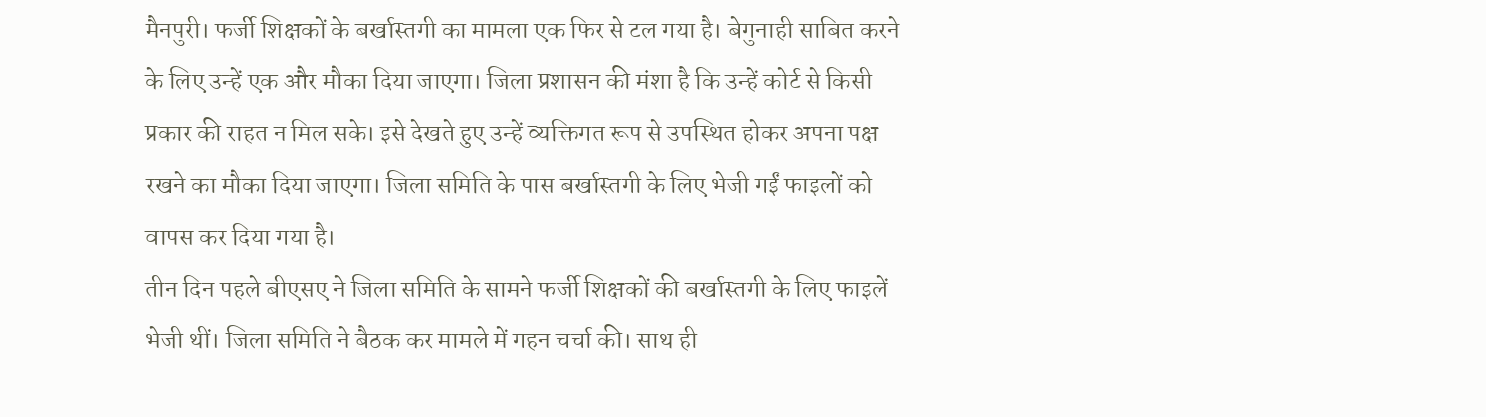मैनपुरी। फर्जी शिक्षकों के बर्खास्तगी का मामला एक फिर से टल गया है। बेगुनाही साबित करने के लिए उन्हें एक और मौका दिया जाएगा। जिला प्रशासन की मंशा है कि उन्हें कोर्ट से किसी प्रकार की राहत न मिल सके। इसे देखते हुए उन्हें व्यक्तिगत रूप से उपस्थित होकर अपना पक्ष रखने का मौका दिया जाएगा। जिला समिति के पास बर्खास्तगी के लिए भेजी गईं फाइलों को वापस कर दिया गया है।
तीन दिन पहले बीएसए ने जिला समिति के सामने फर्जी शिक्षकों की बर्खास्तगी के लिए फाइलें भेजी थीं। जिला समिति ने बैठक कर मामले में गहन चर्चा की। साथ ही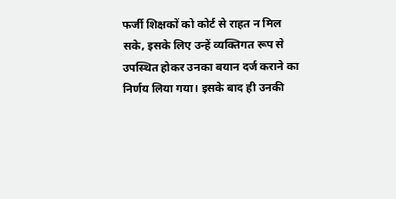फर्जी शिक्षकों को कोर्ट से राहत न मिल सके, इसके लिए उन्हें व्यक्तिगत रूप से उपस्थित होकर उनका बयान दर्ज कराने का निर्णय लिया गया। इसके बाद ही उनकी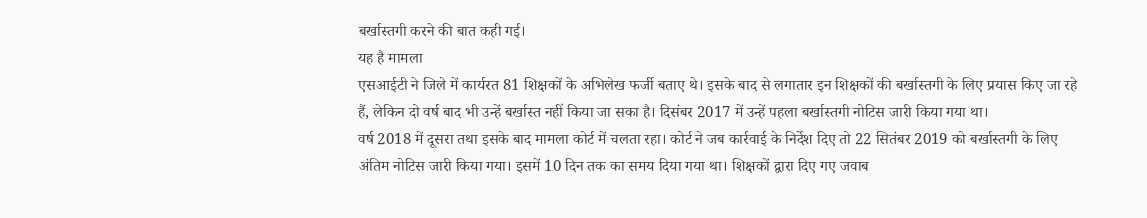बर्खास्तगी करने की बात कही गई।
यह है मामला
एसआईटी ने जिले में कार्यरत 81 शिक्षकों के अभिलेख फर्जी बताए थे। इसके बाद से लगातार इन शिक्षकों की बर्खास्तगी के लिए प्रयास किए जा रहे हैं, लेकिन दो वर्ष बाद भी उन्हें बर्खास्त नहीं किया जा सका है। दिसंबर 2017 में उन्हें पहला बर्खास्तगी नोटिस जारी किया गया था।
वर्ष 2018 में दूसरा तथा इसके बाद मामला कोर्ट में चलता रहा। कोर्ट ने जब कार्रवाई के निर्देश दिए तो 22 सितंबर 2019 को बर्खास्तगी के लिए अंतिम नोटिस जारी किया गया। इसमें 10 दिन तक का समय दिया गया था। शिक्षकों द्वारा दिए गए जवाब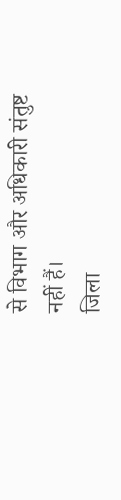से विभाग और अधिकारी संतुष्ट नहीं हैं।
जिला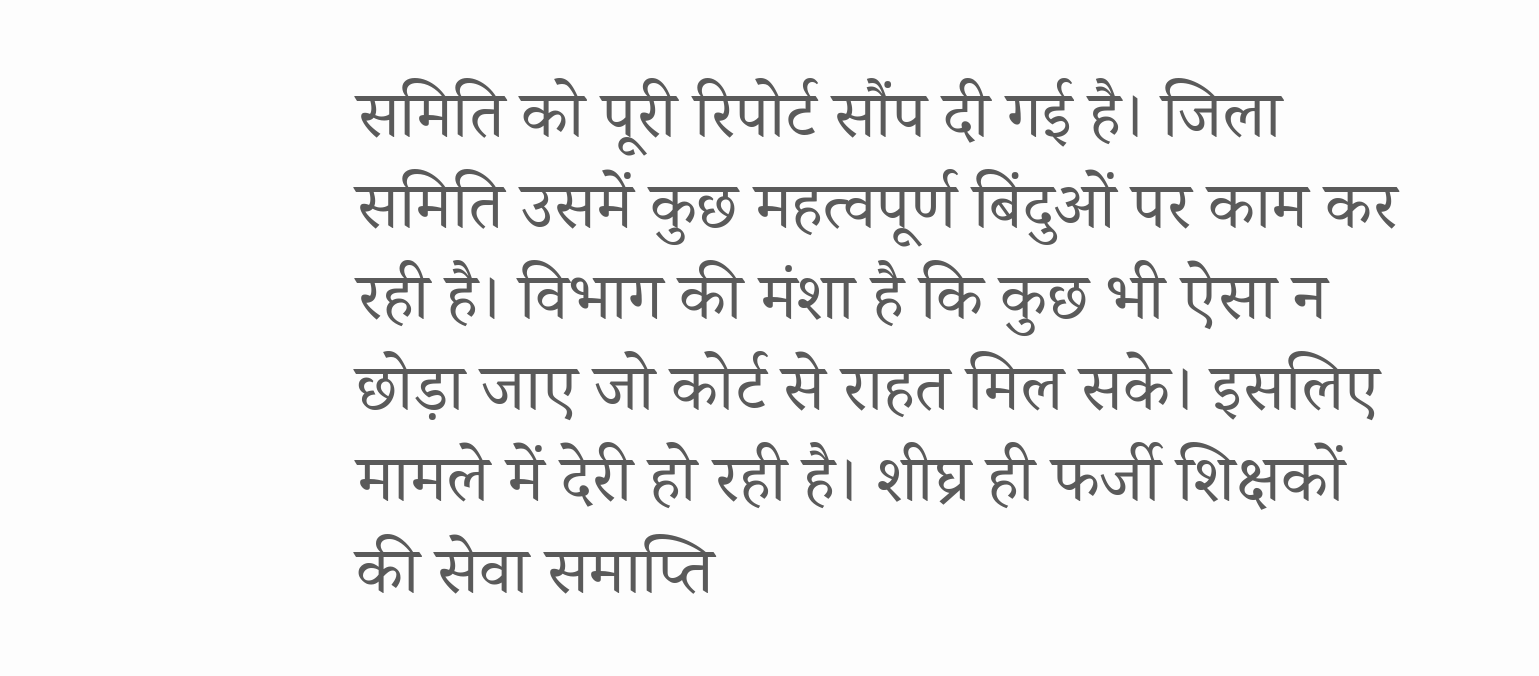समिति को पूरी रिपोर्ट सौंप दी गई है। जिला समिति उसमें कुछ महत्वपूर्ण बिंदुओं पर काम कर रही है। विभाग की मंशा है कि कुछ भी ऐसा न छोड़ा जाए जो कोर्ट से राहत मिल सके। इसलिए मामले में देरी हो रही है। शीघ्र ही फर्जी शिक्षकों की सेवा समाप्ति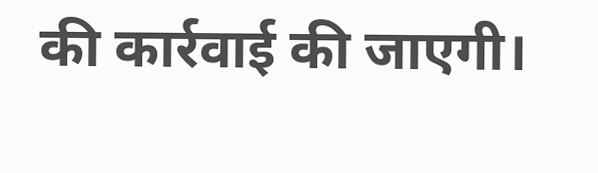की कार्रवाई की जाएगी।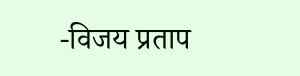-विजय प्रताप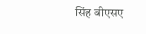सिंह बीएसए